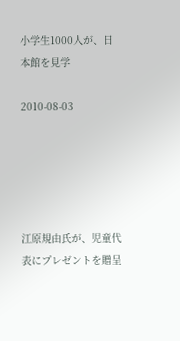小学生1000人が、日本館を見学

2010-08-03





江原規由氏が、児童代表にプレゼントを贈呈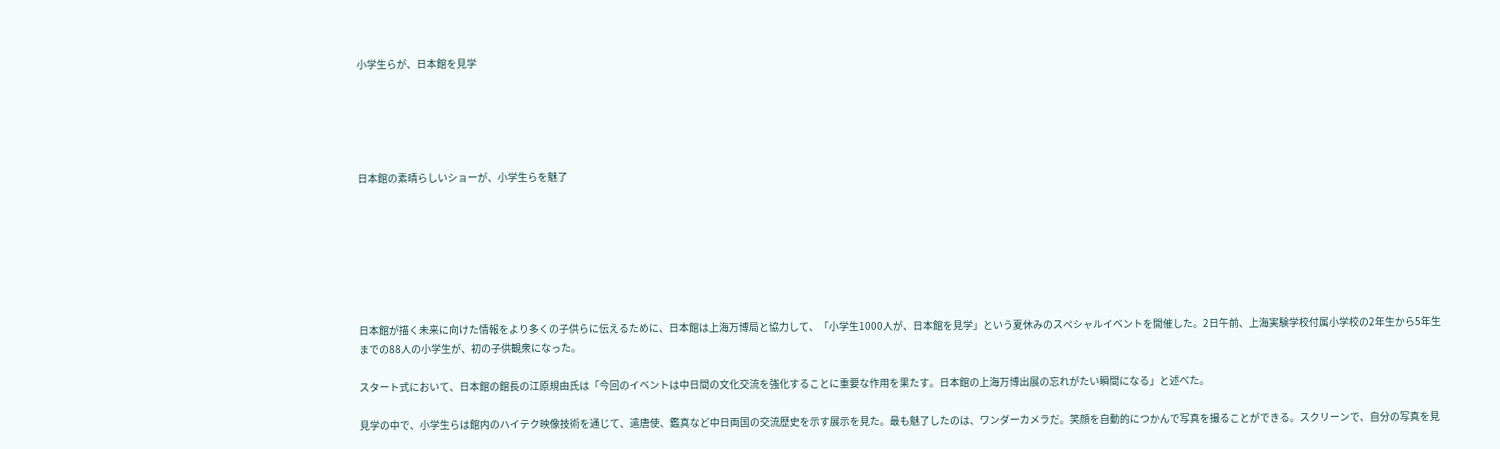小学生らが、日本館を見学





日本館の素晴らしいショーが、小学生らを魅了







日本館が描く未来に向けた情報をより多くの子供らに伝えるために、日本館は上海万博局と協力して、「小学生1000人が、日本館を見学」という夏休みのスペシャルイベントを開催した。2日午前、上海実験学校付属小学校の2年生から5年生までの88人の小学生が、初の子供観衆になった。

スタート式において、日本館の館長の江原規由氏は「今回のイベントは中日間の文化交流を強化することに重要な作用を果たす。日本館の上海万博出展の忘れがたい瞬間になる」と述べた。

見学の中で、小学生らは館内のハイテク映像技術を通じて、遣唐使、鑑真など中日両国の交流歴史を示す展示を見た。最も魅了したのは、ワンダーカメラだ。笑顔を自動的につかんで写真を撮ることができる。スクリーンで、自分の写真を見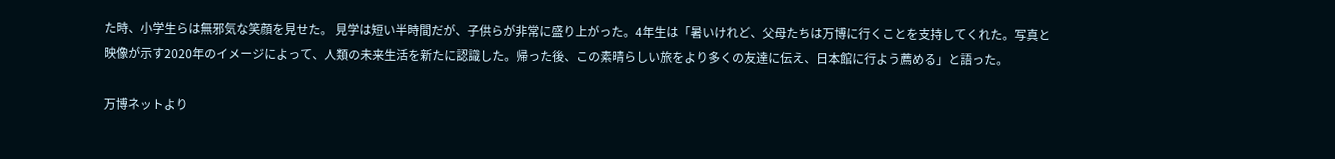た時、小学生らは無邪気な笑顔を見せた。 見学は短い半時間だが、子供らが非常に盛り上がった。4年生は「暑いけれど、父母たちは万博に行くことを支持してくれた。写真と映像が示す2020年のイメージによって、人類の未来生活を新たに認識した。帰った後、この素晴らしい旅をより多くの友達に伝え、日本館に行よう薦める」と語った。

万博ネットより